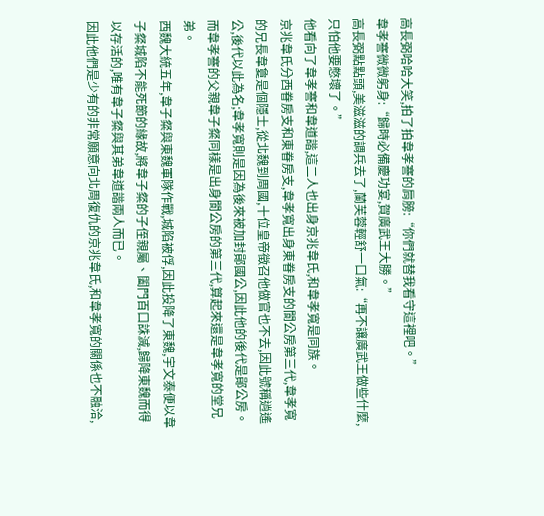高長弼哈哈大笑,拍了拍韋孝謇的肩膀:“你們就替我看守這裡吧。”
韋孝謇微微躬身:“歸時必備慶功宴,賀廣武王大勝。”
高長弼點點頭,美滋滋的調兵去了,蘭芙蓉輕舒一口氣:“再不讓廣武王做些什麼,只怕他要憋壞了。”
他看向了韋孝謇和韋道諧,這二人也出身京兆韋氏,和韋孝寬是同族。
京兆韋氏分西眷房支和東眷房支,韋孝寬出身東眷房支的閬公房第三代,韋孝寬的兄長韋敻是個隱士,從北魏到周國,十位皇帝徵召他做官也不去,因此號稱逍遙公,後代以此為名;韋孝寬則是因為後來被加封鄖國公,因此他的後代是鄖公房。
而韋孝謇的父親韋子粲同樣是出身閬公房的第三代,算起來還是韋孝寬的堂兄弟。
西魏大統五年,韋子粲與東魏軍隊作戰,城陷被俘,因此投降了東魏,宇文泰便以韋子粲城陷不能死節的緣故,將韋子粲的子侄親屬、闔門百口誅滅,歸降東魏而得以存活的,唯有韋子粲與其弟韋道諧兩人而已。
因此他們是少有的非常願意向北周復仇的京兆韋氏,和韋孝寬的關係也不融洽,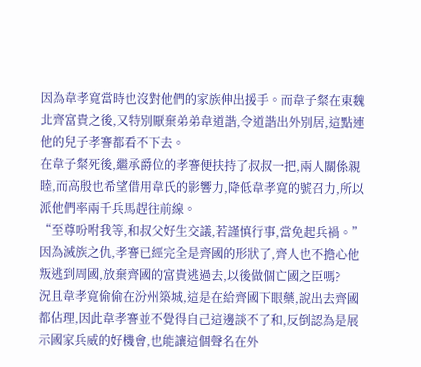因為韋孝寬當時也沒對他們的家族伸出援手。而韋子粲在東魏北齊富貴之後,又特別厭棄弟弟韋道諧,令道諧出外別居,這點連他的兒子孝謇都看不下去。
在韋子粲死後,繼承爵位的孝謇便扶持了叔叔一把,兩人關係親睦,而高殷也希望借用韋氏的影響力,降低韋孝寬的號召力,所以派他們率兩千兵馬趕往前線。
“至尊吩咐我等,和叔父好生交議,若謹慎行事,當免起兵禍。”
因為滅族之仇,孝謇已經完全是齊國的形狀了,齊人也不擔心他叛逃到周國,放棄齊國的富貴逃過去,以後做個亡國之臣嗎?
況且韋孝寬偷偷在汾州築城,這是在給齊國下眼藥,說出去齊國都佔理,因此韋孝謇並不覺得自己這邊談不了和,反倒認為是展示國家兵威的好機會,也能讓這個聲名在外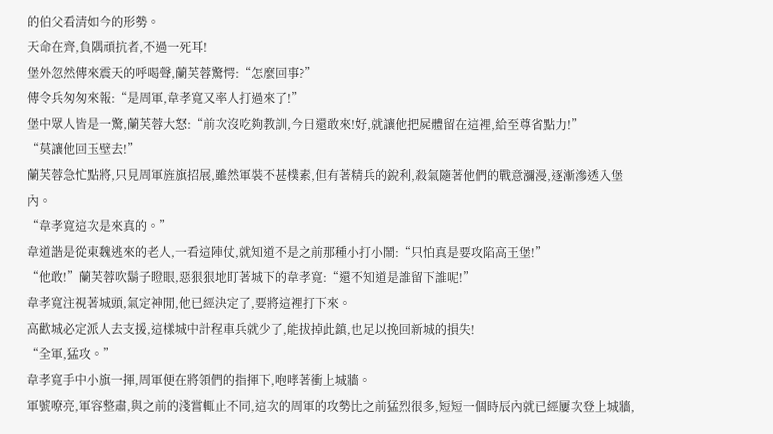的伯父看清如今的形勢。
天命在齊,負隅頑抗者,不過一死耳!
堡外忽然傳來震天的呼喝聲,蘭芙蓉驚愕:“怎麼回事?”
傳令兵匆匆來報:“是周軍,韋孝寬又率人打過來了!”
堡中眾人皆是一驚,蘭芙蓉大怒:“前次沒吃夠教訓,今日還敢來!好,就讓他把屍體留在這裡,給至尊省點力!”
“莫讓他回玉壁去!”
蘭芙蓉急忙點將,只見周軍旌旗招展,雖然軍裝不甚樸素,但有著精兵的銳利,殺氣隨著他們的戰意瀰漫,逐漸滲透入堡內。
“韋孝寬這次是來真的。”
韋道諧是從東魏逃來的老人,一看這陣仗,就知道不是之前那種小打小鬧:“只怕真是要攻陷高王堡!”
“他敢!”蘭芙蓉吹鬍子瞪眼,惡狠狠地盯著城下的韋孝寬:“還不知道是誰留下誰呢!”
韋孝寬注視著城頭,氣定神閒,他已經決定了,要將這裡打下來。
高歡城必定派人去支援,這樣城中計程車兵就少了,能拔掉此鎮,也足以挽回新城的損失!
“全軍,猛攻。”
韋孝寬手中小旗一揮,周軍便在將領們的指揮下,咆哮著衝上城牆。
軍號嘹亮,軍容整肅,與之前的淺嘗輒止不同,這次的周軍的攻勢比之前猛烈很多,短短一個時辰內就已經屢次登上城牆,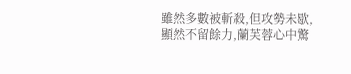雖然多數被斬殺,但攻勢未歇,顯然不留餘力,蘭芙蓉心中驚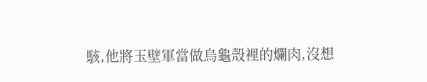駭,他將玉壁軍當做烏龜殼裡的爛肉,沒想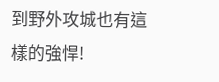到野外攻城也有這樣的強悍!